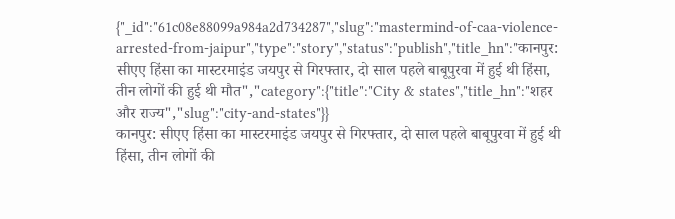{"_id":"61c08e88099a984a2d734287","slug":"mastermind-of-caa-violence-arrested-from-jaipur","type":"story","status":"publish","title_hn":"कानपुर: सीएए हिंसा का मास्टरमाइंड जयपुर से गिरफ्तार, दो साल पहले बाबूपुरवा में हुई थी हिंसा, तीन लोगों की हुई थी मौत","category":{"title":"City & states","title_hn":"शहर और राज्य","slug":"city-and-states"}}
कानपुर: सीएए हिंसा का मास्टरमाइंड जयपुर से गिरफ्तार, दो साल पहले बाबूपुरवा में हुई थी हिंसा, तीन लोगों की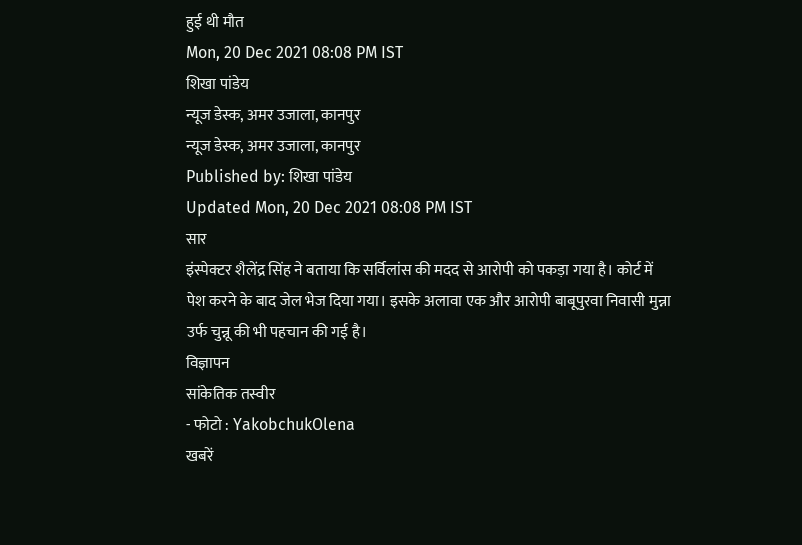हुई थी मौत
Mon, 20 Dec 2021 08:08 PM IST
शिखा पांडेय
न्यूज डेस्क, अमर उजाला, कानपुर
न्यूज डेस्क, अमर उजाला, कानपुर
Published by: शिखा पांडेय
Updated Mon, 20 Dec 2021 08:08 PM IST
सार
इंस्पेक्टर शैलेंद्र सिंह ने बताया कि सर्विलांस की मदद से आरोपी को पकड़ा गया है। कोर्ट में पेश करने के बाद जेल भेज दिया गया। इसके अलावा एक और आरोपी बाबूपुरवा निवासी मुन्ना उर्फ चुन्नू की भी पहचान की गई है।
विज्ञापन
सांकेतिक तस्वीर
- फोटो : YakobchukOlena
खबरें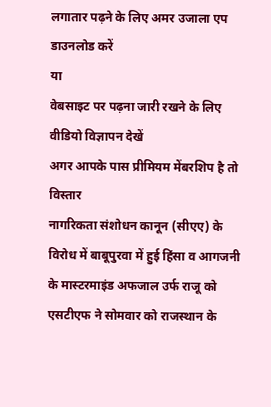लगातार पढ़ने के लिए अमर उजाला एप डाउनलोड करें
या
वेबसाइट पर पढ़ना जारी रखने के लिए वीडियो विज्ञापन देखें
अगर आपके पास प्रीमियम मेंबरशिप है तो
विस्तार
नागरिकता संशोधन कानून (सीएए) के विरोध में बाबूपुरवा में हुई हिंसा व आगजनी के मास्टरमाइंड अफजाल उर्फ राजू को एसटीएफ ने सोमवार को राजस्थान के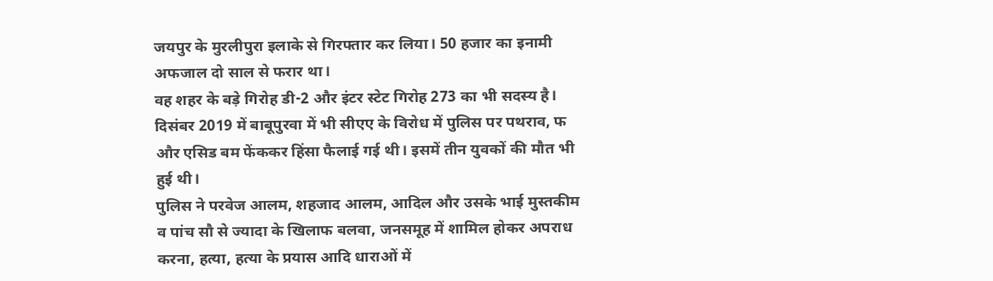जयपुर के मुरलीपुरा इलाके से गिरफ्तार कर लिया। 50 हजार का इनामी अफजाल दो साल से फरार था।
वह शहर के बड़े गिरोह डी-2 और इंटर स्टेट गिरोह 273 का भी सदस्य है। दिसंबर 2019 में बाबूपुरवा में भी सीएए के विरोध में पुलिस पर पथराव, फ और एसिड बम फेंककर हिंसा फैलाई गई थी। इसमें तीन युवकों की मौत भी हुई थी।
पुलिस ने परवेज आलम, शहजाद आलम, आदिल और उसके भाई मुस्तकीम व पांच सौ से ज्यादा के खिलाफ बलवा, जनसमूह में शामिल होकर अपराध करना, हत्या, हत्या के प्रयास आदि धाराओं में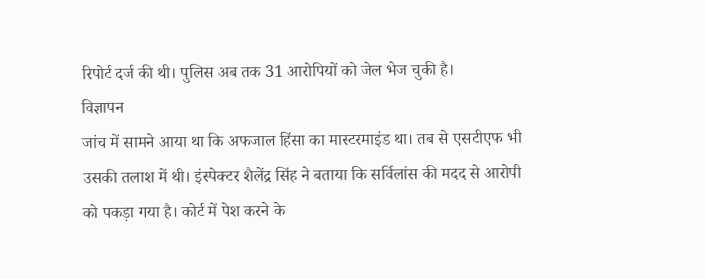रिपोर्ट दर्ज की थी। पुलिस अब तक 31 आरोपियों को जेल भेज चुकी है।
विज्ञापन
जांच में सामने आया था कि अफजाल हिंसा का मास्टरमाइंड था। तब से एसटीएफ भी उसकी तलाश में थी। इंस्पेक्टर शैलेंद्र सिंह ने बताया कि सर्विलांस की मदद से आरोपी को पकड़ा गया है। कोर्ट में पेश करने के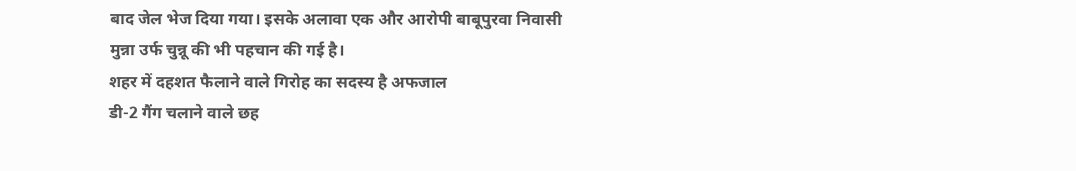बाद जेल भेज दिया गया। इसके अलावा एक और आरोपी बाबूपुरवा निवासी मुन्ना उर्फ चुन्नू की भी पहचान की गई है।
शहर में दहशत फैलाने वाले गिरोह का सदस्य है अफजाल
डी-2 गैंग चलाने वाले छह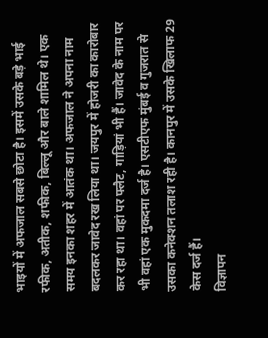भाइयों में अफजाल सबसे छोटा है। इसमें उसके बड़े भाई रफीक, अतीक, शफीक, बिल्लू और बाले शामिल थे। एक समय इनका शहर में आतंक था। अफजाल ने अपना नाम बदलकर जावेद रख लिया था। जयपुर में होजरी का कारोबार कर रहा था। वहां पर फ्लैट, गाड़ियां भी हैं। जावेद के नाम पर भी वहां एक मुकदमा दर्ज है। एसटीएफ मुंबई व गुजरात से उसका कनेक्शन तलाश रही है। कानपुर में उसके खिलाफ 29 केस दर्ज हैं।
विज्ञापन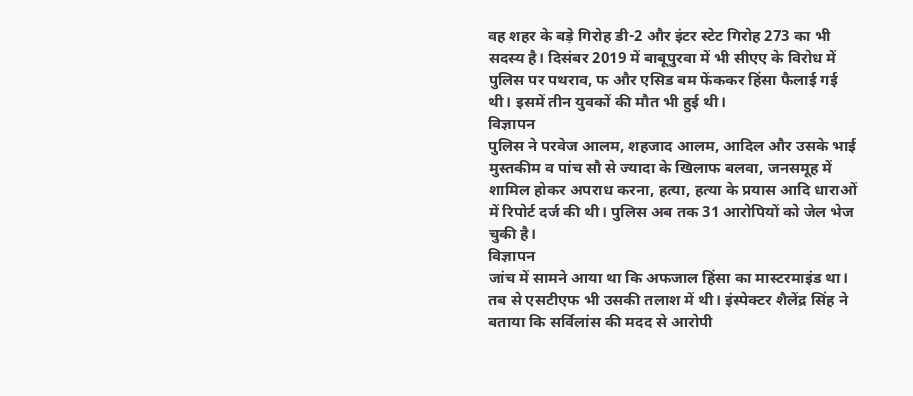वह शहर के बड़े गिरोह डी-2 और इंटर स्टेट गिरोह 273 का भी सदस्य है। दिसंबर 2019 में बाबूपुरवा में भी सीएए के विरोध में पुलिस पर पथराव, फ और एसिड बम फेंककर हिंसा फैलाई गई थी। इसमें तीन युवकों की मौत भी हुई थी।
विज्ञापन
पुलिस ने परवेज आलम, शहजाद आलम, आदिल और उसके भाई मुस्तकीम व पांच सौ से ज्यादा के खिलाफ बलवा, जनसमूह में शामिल होकर अपराध करना, हत्या, हत्या के प्रयास आदि धाराओं में रिपोर्ट दर्ज की थी। पुलिस अब तक 31 आरोपियों को जेल भेज चुकी है।
विज्ञापन
जांच में सामने आया था कि अफजाल हिंसा का मास्टरमाइंड था। तब से एसटीएफ भी उसकी तलाश में थी। इंस्पेक्टर शैलेंद्र सिंह ने बताया कि सर्विलांस की मदद से आरोपी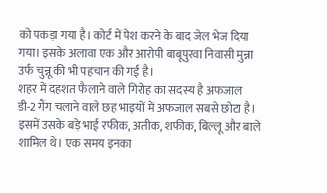को पकड़ा गया है। कोर्ट में पेश करने के बाद जेल भेज दिया गया। इसके अलावा एक और आरोपी बाबूपुरवा निवासी मुन्ना उर्फ चुन्नू की भी पहचान की गई है।
शहर में दहशत फैलाने वाले गिरोह का सदस्य है अफजाल
डी-2 गैंग चलाने वाले छह भाइयों में अफजाल सबसे छोटा है। इसमें उसके बड़े भाई रफीक, अतीक, शफीक, बिल्लू और बाले शामिल थे। एक समय इनका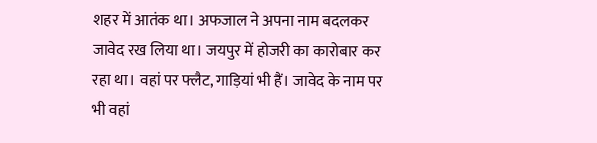शहर में आतंक था। अफजाल ने अपना नाम बदलकर जावेद रख लिया था। जयपुर में होजरी का कारोबार कर रहा था। वहां पर फ्लैट, गाड़ियां भी हैं। जावेद के नाम पर भी वहां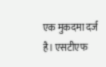एक मुकदमा दर्ज है। एसटीएफ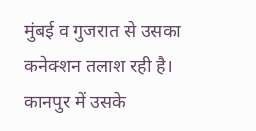मुंबई व गुजरात से उसका कनेक्शन तलाश रही है। कानपुर में उसके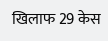खिलाफ 29 केस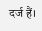दर्ज हैं।